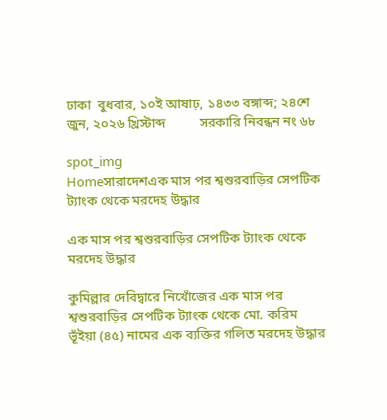ঢাকা  বুধবার, ১০ই আষাঢ়, ১৪৩৩ বঙ্গাব্দ; ২৪শে জুন, ২০২৬ খ্রিস্টাব্দ          সরকারি নিবন্ধন নং ৬৮

spot_img
Homeসারাদেশএক মাস পর শ্বশুরবাড়ির সেপটিক ট্যাংক থেকে মরদেহ উদ্ধার

এক মাস পর শ্বশুরবাড়ির সেপটিক ট্যাংক থেকে মরদেহ উদ্ধার

কুমিল্লার দেবিদ্বারে নিখোঁজের এক মাস পর শ্বশুরবাড়ির সেপটিক ট্যাংক থেকে মো. করিম ভূঁইয়া (৪৫) নামের এক ব্যক্তির গলিত মরদেহ উদ্ধার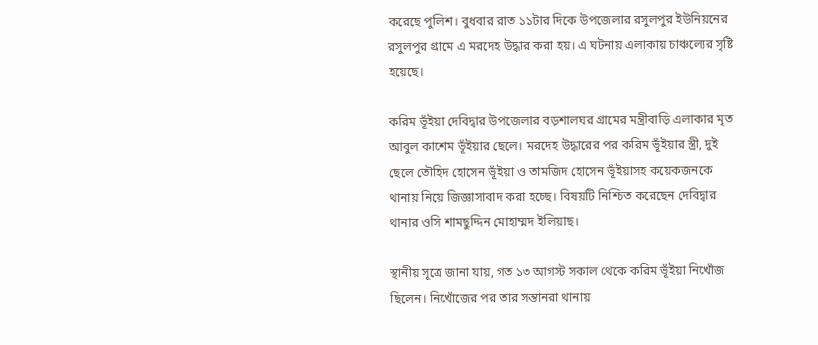করেছে পুলিশ। বুধবার রাত ১১টার দিকে উপজেলার রসুলপুর ইউনিয়নের রসুলপুর গ্রামে এ মরদেহ উদ্ধার করা হয়। এ ঘটনায় এলাকায় চাঞ্চল্যের সৃষ্টি হয়েছে।

করিম ভূঁইয়া দেবিদ্বার উপজেলার বড়শালঘর গ্রামের মন্ত্রীবাড়ি এলাকার মৃত আবুল কাশেম ভূঁইয়ার ছেলে। মরদেহ উদ্ধারের পর করিম ভূঁইয়ার স্ত্রী, দুই ছেলে তৌহিদ হোসেন ভূঁইয়া ও তামজিদ হোসেন ভূঁইয়াসহ কয়েকজনকে থানায় নিয়ে জিজ্ঞাসাবাদ করা হচ্ছে। বিষয়টি নিশ্চিত করেছেন দেবিদ্বার থানার ওসি শামছুদ্দিন মোহাম্মদ ইলিয়াছ।

স্থানীয় সূত্রে জানা যায়, গত ১৩ আগস্ট সকাল থেকে করিম ভূঁইয়া নিখোঁজ ছিলেন। নিখোঁজের পর তার সন্তানরা থানায়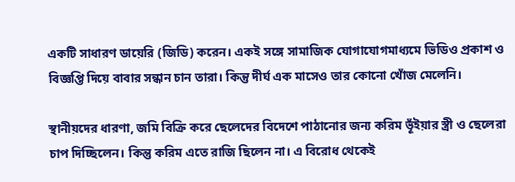একটি সাধারণ ডায়েরি (জিডি) করেন। একই সঙ্গে সামাজিক যোগাযোগমাধ্যমে ভিডিও প্রকাশ ও বিজ্ঞপ্তি দিয়ে বাবার সন্ধান চান তারা। কিন্তু দীর্ঘ এক মাসেও তার কোনো খোঁজ মেলেনি।

স্থানীয়‌দের ধারণা, জমি বিক্রি করে ছে‌লে‌দের বিদেশে পাঠা‌নোর জন্য করিম ভূঁইয়ার স্ত্রী ও ছেলেরা চাপ দিচ্ছিলেন। কিন্তু করিম এতে রাজি ছিলেন না। এ বিরোধ থেকেই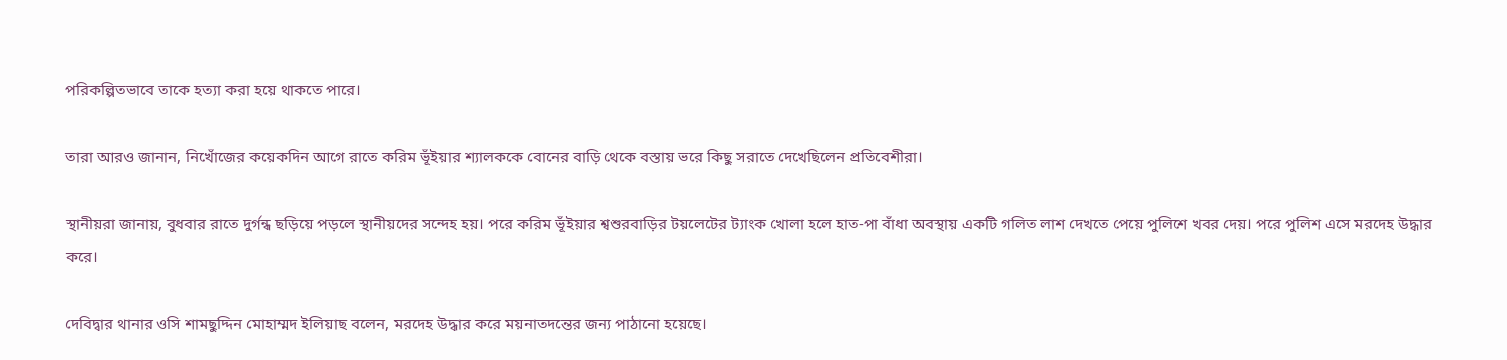পরিকল্পিতভাবে তাকে হত্যা করা হয়ে থাকতে পারে।

তারা আরও জানান, নিখোঁজের কয়েকদিন আগে রাতে করিম ভূঁইয়ার শ্যালককে বোনের বাড়ি থেকে বস্তায় ভরে কিছু সরাতে দেখেছিলেন প্রতিবেশীরা।

স্থানীয়‌রা জানায়, বুধবার রাতে দুর্গন্ধ ছড়িয়ে পড়লে স্থানীয়দের সন্দেহ হয়। পরে করিম ভূঁইয়ার শ্বশুরবাড়ির টয়লেটের ট্যাংক খোলা হলে হাত-পা বাঁধা অবস্থায় এক‌টি গলিত লাশ দেখ‌তে পে‌য়ে পু‌লি‌শে খবর দেয়। প‌রে পু‌লিশ এসে মরদেহ উদ্ধার করে।

দেবিদ্বার থানার ওসি শামছুদ্দিন মোহাম্মদ ইলিয়াছ বলেন, মরদেহ উদ্ধার করে ময়নাতদন্তের জন্য পাঠানো হয়েছে।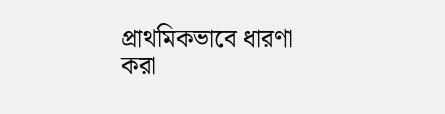প্রাথমিকভাবে ধারণা করা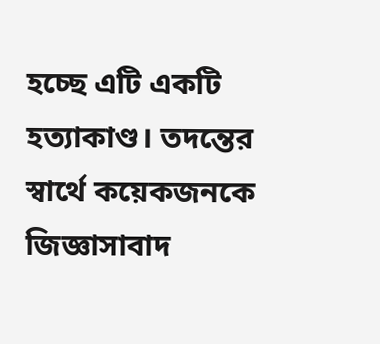হচ্ছে এটি একটি হত্যাকাণ্ড। তদন্তের স্বার্থে কয়েকজনকে জিজ্ঞাসাবাদ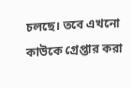চলছে। তবে এখনো কাউকে গ্রেপ্তার করা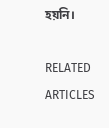হয়নি।

RELATED ARTICLES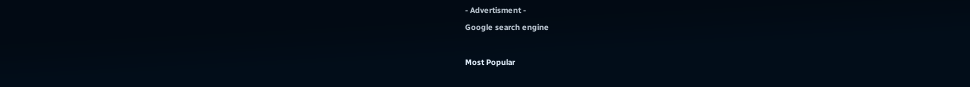- Advertisment -
Google search engine

Most Popular